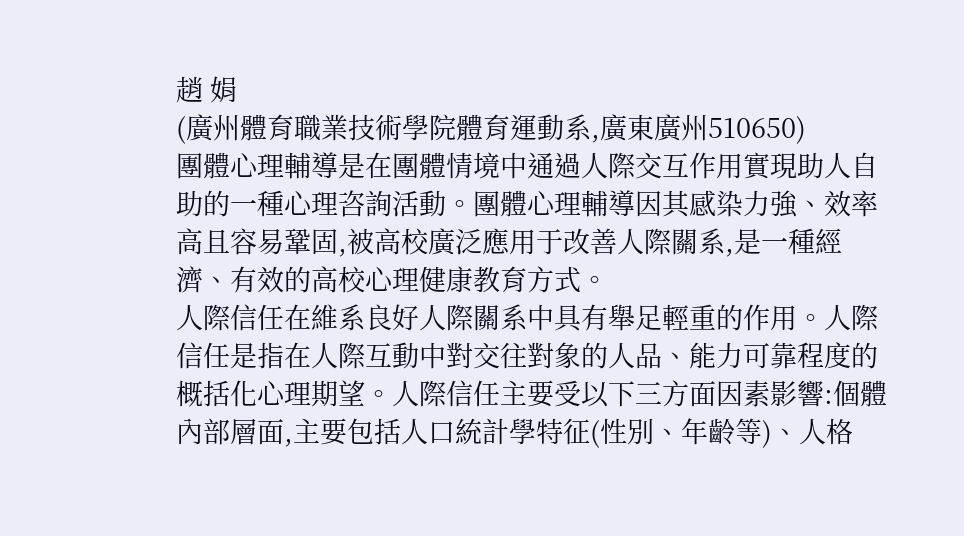趙 娟
(廣州體育職業技術學院體育運動系,廣東廣州510650)
團體心理輔導是在團體情境中通過人際交互作用實現助人自助的一種心理咨詢活動。團體心理輔導因其感染力強、效率高且容易鞏固,被高校廣泛應用于改善人際關系,是一種經濟、有效的高校心理健康教育方式。
人際信任在維系良好人際關系中具有舉足輕重的作用。人際信任是指在人際互動中對交往對象的人品、能力可靠程度的概括化心理期望。人際信任主要受以下三方面因素影響:個體內部層面,主要包括人口統計學特征(性別、年齡等)、人格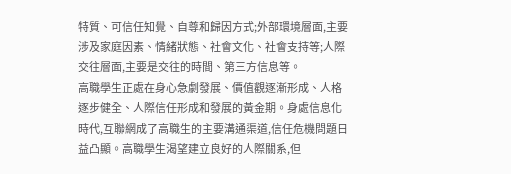特質、可信任知覺、自尊和歸因方式;外部環境層面,主要涉及家庭因素、情緒狀態、社會文化、社會支持等;人際交往層面,主要是交往的時間、第三方信息等。
高職學生正處在身心急劇發展、價值觀逐漸形成、人格逐步健全、人際信任形成和發展的黃金期。身處信息化時代,互聯網成了高職生的主要溝通渠道,信任危機問題日益凸顯。高職學生渴望建立良好的人際關系,但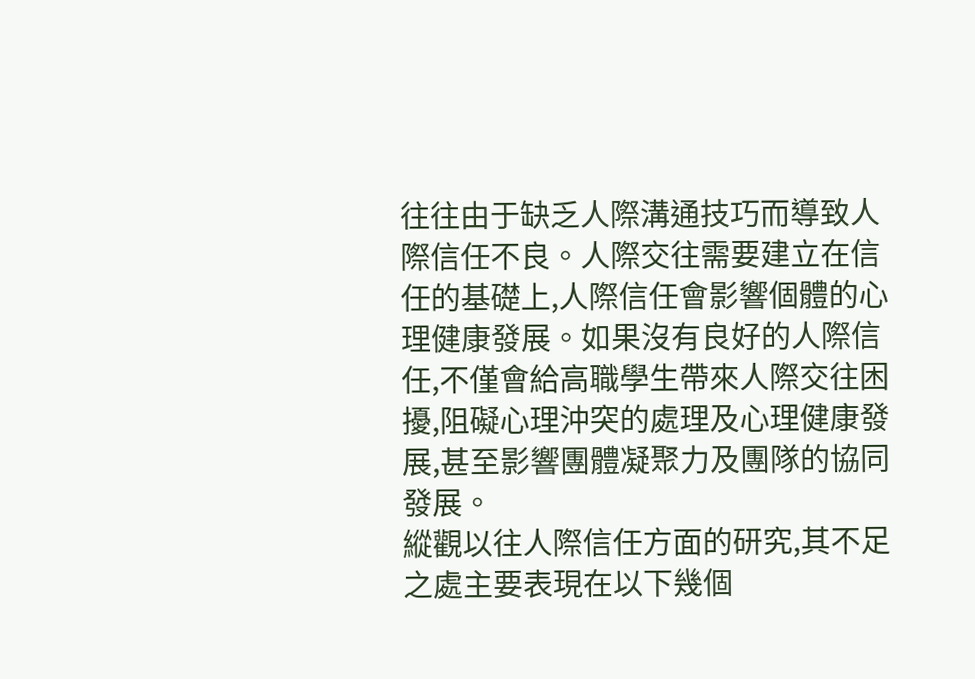往往由于缺乏人際溝通技巧而導致人際信任不良。人際交往需要建立在信任的基礎上,人際信任會影響個體的心理健康發展。如果沒有良好的人際信任,不僅會給高職學生帶來人際交往困擾,阻礙心理沖突的處理及心理健康發展,甚至影響團體凝聚力及團隊的協同發展。
縱觀以往人際信任方面的研究,其不足之處主要表現在以下幾個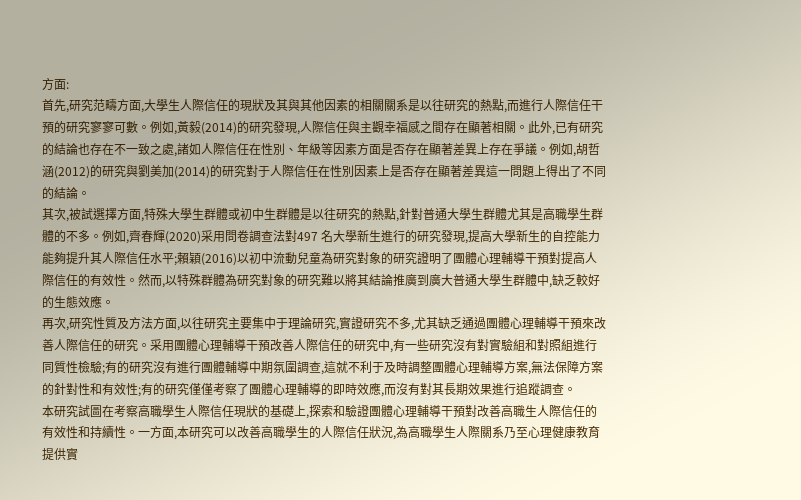方面:
首先,研究范疇方面,大學生人際信任的現狀及其與其他因素的相關關系是以往研究的熱點,而進行人際信任干預的研究寥寥可數。例如,黃毅(2014)的研究發現,人際信任與主觀幸福感之間存在顯著相關。此外,已有研究的結論也存在不一致之處,諸如人際信任在性別、年級等因素方面是否存在顯著差異上存在爭議。例如,胡哲涵(2012)的研究與劉美加(2014)的研究對于人際信任在性別因素上是否存在顯著差異這一問題上得出了不同的結論。
其次,被試選擇方面,特殊大學生群體或初中生群體是以往研究的熱點,針對普通大學生群體尤其是高職學生群體的不多。例如,齊春輝(2020)采用問卷調查法對497 名大學新生進行的研究發現,提高大學新生的自控能力能夠提升其人際信任水平;賴穎(2016)以初中流動兒童為研究對象的研究證明了團體心理輔導干預對提高人際信任的有效性。然而,以特殊群體為研究對象的研究難以將其結論推廣到廣大普通大學生群體中,缺乏較好的生態效應。
再次,研究性質及方法方面,以往研究主要集中于理論研究,實證研究不多,尤其缺乏通過團體心理輔導干預來改善人際信任的研究。采用團體心理輔導干預改善人際信任的研究中,有一些研究沒有對實驗組和對照組進行同質性檢驗;有的研究沒有進行團體輔導中期氛圍調查,這就不利于及時調整團體心理輔導方案,無法保障方案的針對性和有效性;有的研究僅僅考察了團體心理輔導的即時效應,而沒有對其長期效果進行追蹤調查。
本研究試圖在考察高職學生人際信任現狀的基礎上,探索和驗證團體心理輔導干預對改善高職生人際信任的有效性和持續性。一方面,本研究可以改善高職學生的人際信任狀況,為高職學生人際關系乃至心理健康教育提供實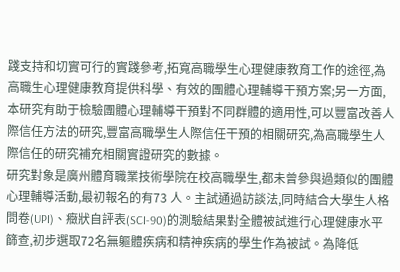踐支持和切實可行的實踐參考,拓寬高職學生心理健康教育工作的途徑,為高職生心理健康教育提供科學、有效的團體心理輔導干預方案;另一方面,本研究有助于檢驗團體心理輔導干預對不同群體的適用性,可以豐富改善人際信任方法的研究,豐富高職學生人際信任干預的相關研究,為高職學生人際信任的研究補充相關實證研究的數據。
研究對象是廣州體育職業技術學院在校高職學生,都未曾參與過類似的團體心理輔導活動,最初報名的有73 人。主試通過訪談法,同時結合大學生人格問卷(UPI)、癥狀自評表(SCI-90)的測驗結果對全體被試進行心理健康水平篩查,初步選取72名無軀體疾病和精神疾病的學生作為被試。為降低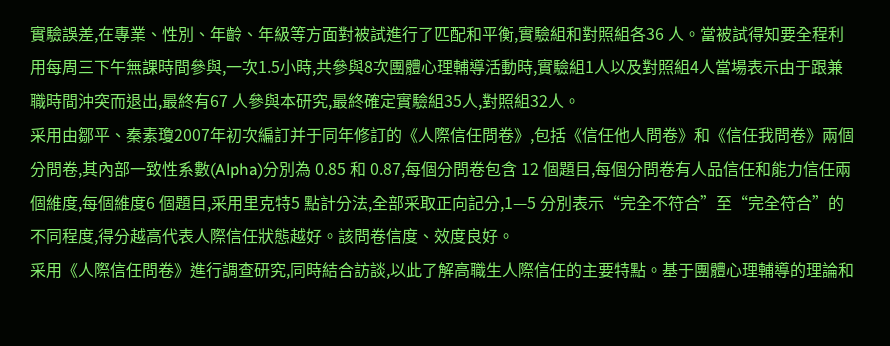實驗誤差,在專業、性別、年齡、年級等方面對被試進行了匹配和平衡,實驗組和對照組各36 人。當被試得知要全程利用每周三下午無課時間參與,一次1.5小時,共參與8次團體心理輔導活動時,實驗組1人以及對照組4人當場表示由于跟兼職時間沖突而退出,最終有67 人參與本研究,最終確定實驗組35人,對照組32人。
采用由鄒平、秦素瓊2007年初次編訂并于同年修訂的《人際信任問卷》,包括《信任他人問卷》和《信任我問卷》兩個分問卷,其內部一致性系數(Alpha)分別為 0.85 和 0.87,每個分問卷包含 12 個題目,每個分問卷有人品信任和能力信任兩個維度,每個維度6 個題目,采用里克特5 點計分法,全部采取正向記分,1—5 分別表示“完全不符合”至“完全符合”的不同程度,得分越高代表人際信任狀態越好。該問卷信度、效度良好。
采用《人際信任問卷》進行調查研究,同時結合訪談,以此了解高職生人際信任的主要特點。基于團體心理輔導的理論和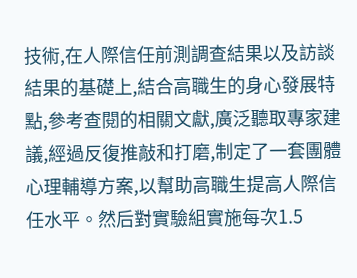技術,在人際信任前測調查結果以及訪談結果的基礎上,結合高職生的身心發展特點,參考查閱的相關文獻,廣泛聽取專家建議,經過反復推敲和打磨,制定了一套團體心理輔導方案,以幫助高職生提高人際信任水平。然后對實驗組實施每次1.5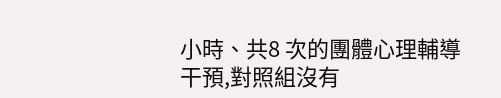小時、共8 次的團體心理輔導干預,對照組沒有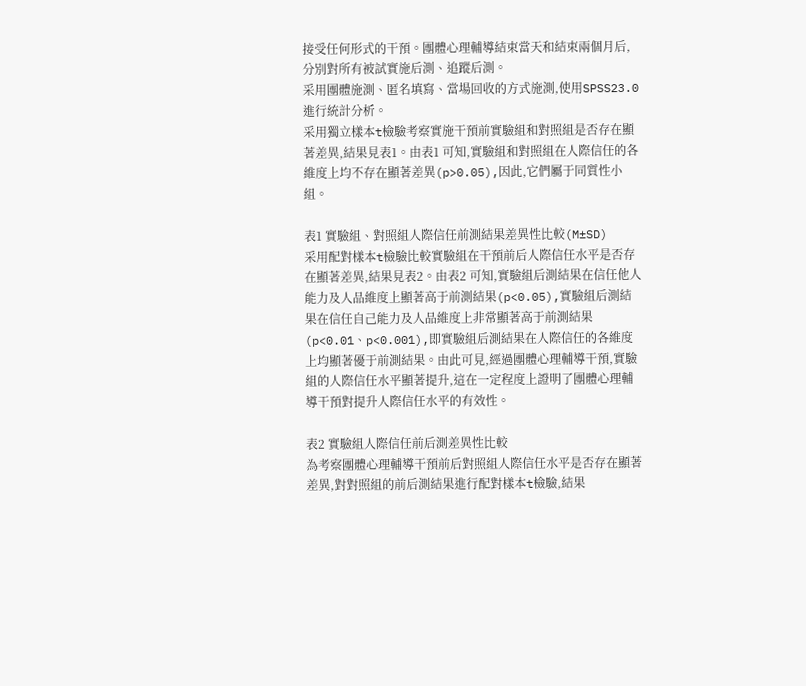接受任何形式的干預。團體心理輔導結束當天和結束兩個月后,分別對所有被試實施后測、追蹤后測。
采用團體施測、匿名填寫、當場回收的方式施測,使用SPSS23.0進行統計分析。
采用獨立樣本t檢驗考察實施干預前實驗組和對照組是否存在顯著差異,結果見表1。由表1 可知,實驗組和對照組在人際信任的各維度上均不存在顯著差異(p>0.05),因此,它們屬于同質性小組。

表1 實驗組、對照組人際信任前測結果差異性比較(M±SD)
采用配對樣本t檢驗比較實驗組在干預前后人際信任水平是否存在顯著差異,結果見表2。由表2 可知,實驗組后測結果在信任他人能力及人品維度上顯著高于前測結果(p<0.05),實驗組后測結果在信任自己能力及人品維度上非常顯著高于前測結果(p<0.01、p<0.001),即實驗組后測結果在人際信任的各維度上均顯著優于前測結果。由此可見,經過團體心理輔導干預,實驗組的人際信任水平顯著提升,這在一定程度上證明了團體心理輔導干預對提升人際信任水平的有效性。

表2 實驗組人際信任前后測差異性比較
為考察團體心理輔導干預前后對照組人際信任水平是否存在顯著差異,對對照組的前后測結果進行配對樣本t檢驗,結果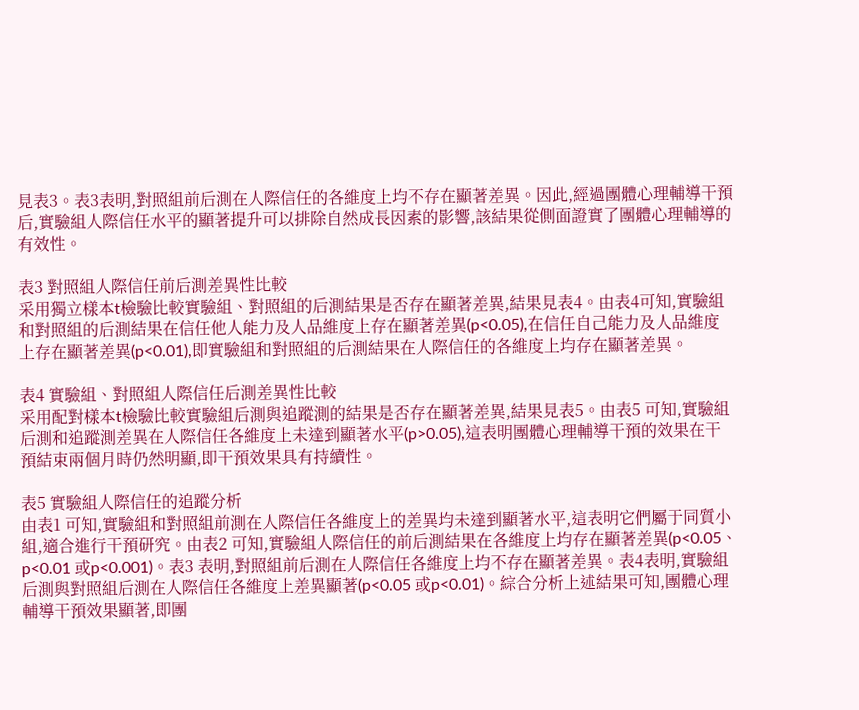見表3。表3表明,對照組前后測在人際信任的各維度上均不存在顯著差異。因此,經過團體心理輔導干預后,實驗組人際信任水平的顯著提升可以排除自然成長因素的影響,該結果從側面證實了團體心理輔導的有效性。

表3 對照組人際信任前后測差異性比較
采用獨立樣本t檢驗比較實驗組、對照組的后測結果是否存在顯著差異,結果見表4。由表4可知,實驗組和對照組的后測結果在信任他人能力及人品維度上存在顯著差異(p<0.05),在信任自己能力及人品維度上存在顯著差異(p<0.01),即實驗組和對照組的后測結果在人際信任的各維度上均存在顯著差異。

表4 實驗組、對照組人際信任后測差異性比較
采用配對樣本t檢驗比較實驗組后測與追蹤測的結果是否存在顯著差異,結果見表5。由表5 可知,實驗組后測和追蹤測差異在人際信任各維度上未達到顯著水平(p>0.05),這表明團體心理輔導干預的效果在干預結束兩個月時仍然明顯,即干預效果具有持續性。

表5 實驗組人際信任的追蹤分析
由表1 可知,實驗組和對照組前測在人際信任各維度上的差異均未達到顯著水平,這表明它們屬于同質小組,適合進行干預研究。由表2 可知,實驗組人際信任的前后測結果在各維度上均存在顯著差異(p<0.05、p<0.01 或p<0.001)。表3 表明,對照組前后測在人際信任各維度上均不存在顯著差異。表4表明,實驗組后測與對照組后測在人際信任各維度上差異顯著(p<0.05 或p<0.01)。綜合分析上述結果可知,團體心理輔導干預效果顯著,即團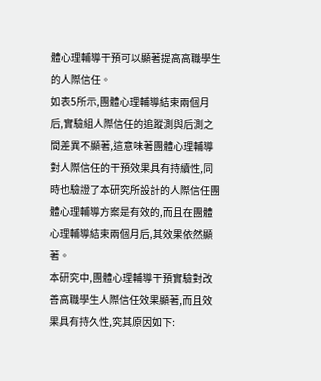體心理輔導干預可以顯著提高高職學生的人際信任。
如表5所示,團體心理輔導結束兩個月后,實驗組人際信任的追蹤測與后測之間差異不顯著,這意味著團體心理輔導對人際信任的干預效果具有持續性,同時也驗證了本研究所設計的人際信任團體心理輔導方案是有效的,而且在團體心理輔導結束兩個月后,其效果依然顯著。
本研究中,團體心理輔導干預實驗對改善高職學生人際信任效果顯著,而且效果具有持久性,究其原因如下: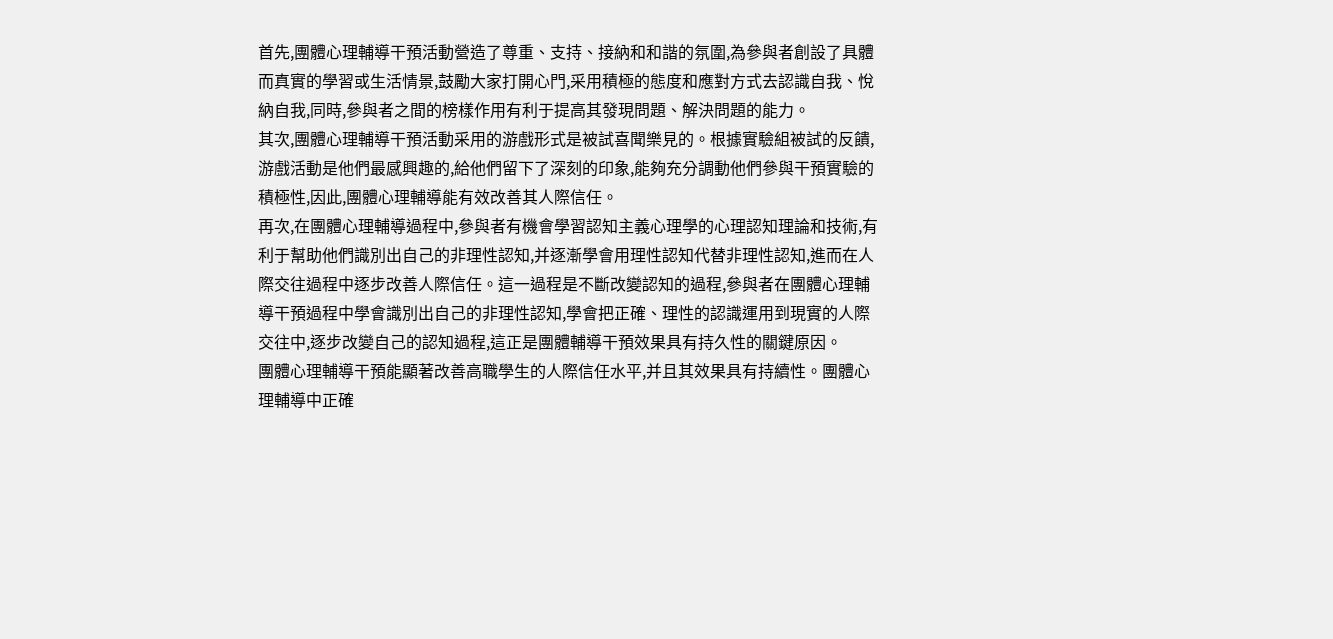首先,團體心理輔導干預活動營造了尊重、支持、接納和和諧的氛圍,為參與者創設了具體而真實的學習或生活情景,鼓勵大家打開心門,采用積極的態度和應對方式去認識自我、悅納自我,同時,參與者之間的榜樣作用有利于提高其發現問題、解決問題的能力。
其次,團體心理輔導干預活動采用的游戲形式是被試喜聞樂見的。根據實驗組被試的反饋,游戲活動是他們最感興趣的,給他們留下了深刻的印象,能夠充分調動他們參與干預實驗的積極性,因此,團體心理輔導能有效改善其人際信任。
再次,在團體心理輔導過程中,參與者有機會學習認知主義心理學的心理認知理論和技術,有利于幫助他們識別出自己的非理性認知,并逐漸學會用理性認知代替非理性認知,進而在人際交往過程中逐步改善人際信任。這一過程是不斷改變認知的過程,參與者在團體心理輔導干預過程中學會識別出自己的非理性認知,學會把正確、理性的認識運用到現實的人際交往中,逐步改變自己的認知過程,這正是團體輔導干預效果具有持久性的關鍵原因。
團體心理輔導干預能顯著改善高職學生的人際信任水平,并且其效果具有持續性。團體心理輔導中正確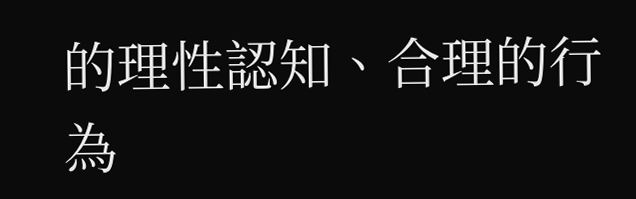的理性認知、合理的行為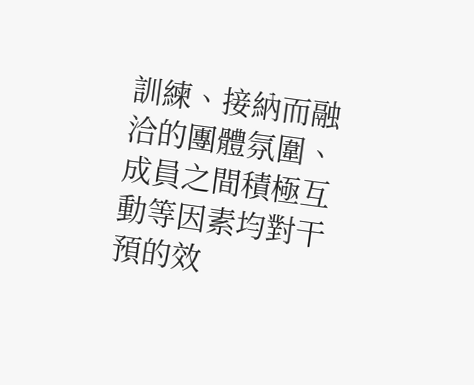訓練、接納而融洽的團體氛圍、成員之間積極互動等因素均對干預的效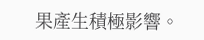果產生積極影響。